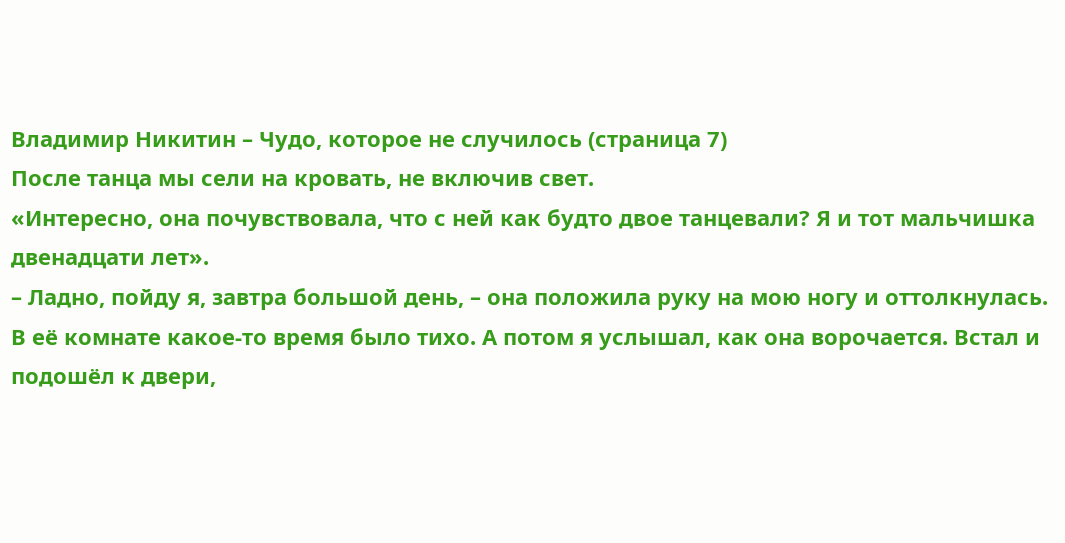Владимир Никитин – Чудо, которое не случилось (страница 7)
После танца мы сели на кровать, не включив свет.
«Интересно, она почувствовала, что с ней как будто двое танцевали? Я и тот мальчишка двенадцати лет».
– Ладно, пойду я, завтра большой день, – она положила руку на мою ногу и оттолкнулась.
В её комнате какое-то время было тихо. А потом я услышал, как она ворочается. Встал и подошёл к двери,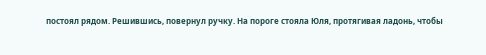постоял рядом. Решившись, повернул ручку. На пороге стояла Юля, протягивая ладонь, чтобы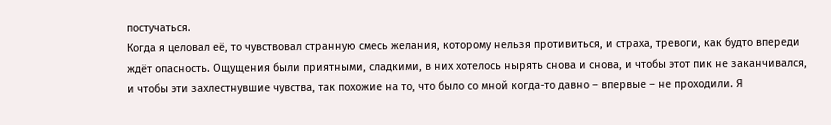постучаться.
Когда я целовал её, то чувствовал странную смесь желания, которому нельзя противиться, и страха, тревоги, как будто впереди ждёт опасность. Ощущения были приятными, сладкими, в них хотелось нырять снова и снова, и чтобы этот пик не заканчивался, и чтобы эти захлестнувшие чувства, так похожие на то, что было со мной когда-то давно – впервые – не проходили. Я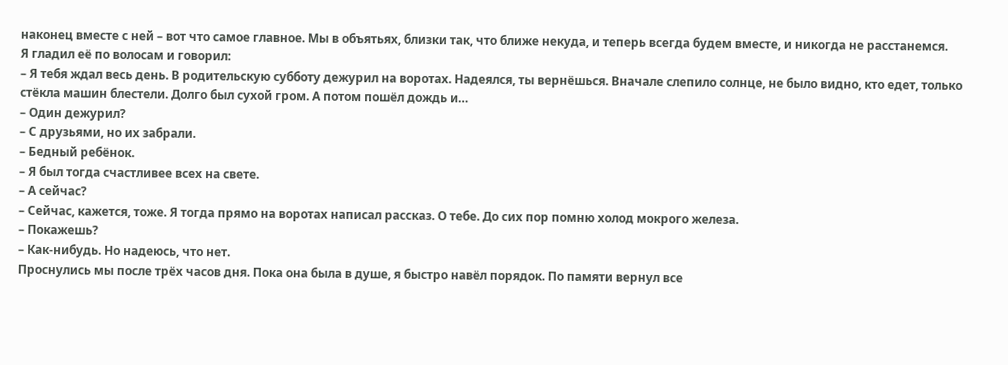наконец вместе с ней – вот что самое главное. Мы в объятьях, близки так, что ближе некуда, и теперь всегда будем вместе, и никогда не расстанемся.
Я гладил её по волосам и говорил:
– Я тебя ждал весь день. В родительскую субботу дежурил на воротах. Надеялся, ты вернёшься. Вначале слепило солнце, не было видно, кто едет, только стёкла машин блестели. Долго был сухой гром. А потом пошёл дождь и…
– Один дежурил?
– С друзьями, но их забрали.
– Бедный ребёнок.
– Я был тогда счастливее всех на свете.
– А сейчас?
– Сейчас, кажется, тоже. Я тогда прямо на воротах написал рассказ. О тебе. До сих пор помню холод мокрого железа.
– Покажешь?
– Как-нибудь. Но надеюсь, что нет.
Проснулись мы после трёх часов дня. Пока она была в душе, я быстро навёл порядок. По памяти вернул все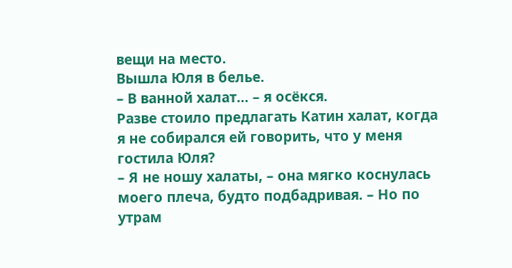вещи на место.
Вышла Юля в белье.
– В ванной халат… – я осёкся.
Разве стоило предлагать Катин халат, когда я не собирался ей говорить, что у меня гостила Юля?
– Я не ношу халаты, – она мягко коснулась моего плеча, будто подбадривая. – Но по утрам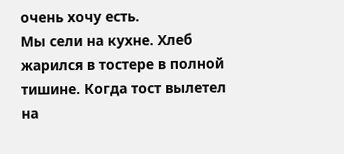очень хочу есть.
Мы сели на кухне. Хлеб жарился в тостере в полной тишине. Когда тост вылетел на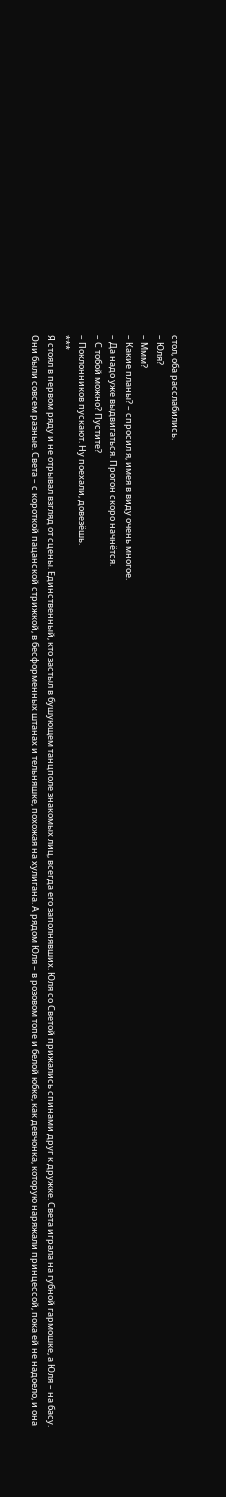стол, оба расслабились.
– Юля?
– Ммм?
– Какие планы? – спросил я, имея в виду очень многое.
– Да надо уже выдвигаться. Прогон скоро начнётся.
– С тобой можно? Пустите?
– Поклонников пускают. Ну поехали, довезёшь.
***
Я стоял в первом ряду и не отрывал взгляд от сцены. Единственный, кто застыл в бушующем танцполе знакомых лиц, всегда его заполнявших. Юля со Светой прижались спинами друг к дружке. Света играла на губной гармошке, а Юля – на басу. Они были совсем разные. Света – с короткой пацанской стрижкой, в бесформенных штанах и тельняшке, похожая на хулигана. А рядом Юля – в розовом топе и белой юбке, как девчонка, которую наряжали принцессой, пока ей не надоело, и она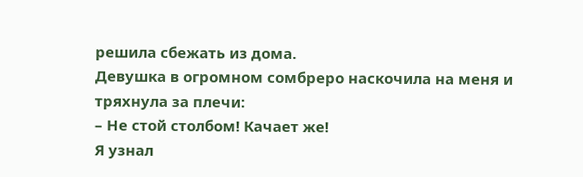решила сбежать из дома.
Девушка в огромном сомбреро наскочила на меня и тряхнула за плечи:
– Не стой столбом! Качает же!
Я узнал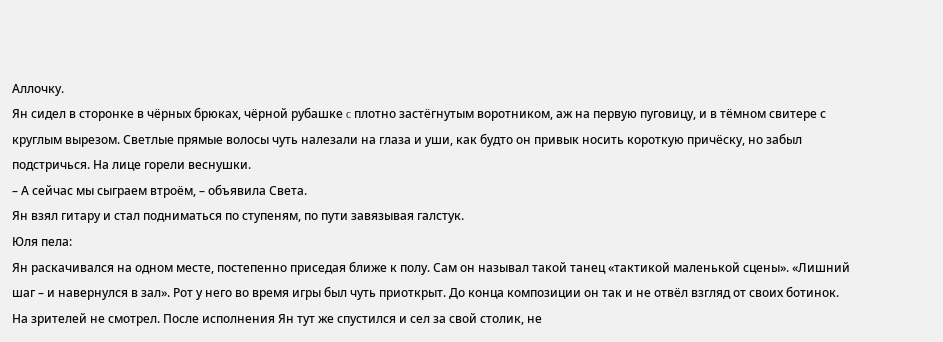Аллочку.
Ян сидел в сторонке в чёрных брюках, чёрной рубашке c плотно застёгнутым воротником, аж на первую пуговицу, и в тёмном свитере с круглым вырезом. Светлые прямые волосы чуть налезали на глаза и уши, как будто он привык носить короткую причёску, но забыл подстричься. На лице горели веснушки.
– А сейчас мы сыграем втроём, – объявила Света.
Ян взял гитару и стал подниматься по ступеням, по пути завязывая галстук.
Юля пела:
Ян раскачивался на одном месте, постепенно приседая ближе к полу. Сам он называл такой танец «тактикой маленькой сцены». «Лишний шаг – и навернулся в зал». Рот у него во время игры был чуть приоткрыт. До конца композиции он так и не отвёл взгляд от своих ботинок. На зрителей не смотрел. После исполнения Ян тут же спустился и сел за свой столик, не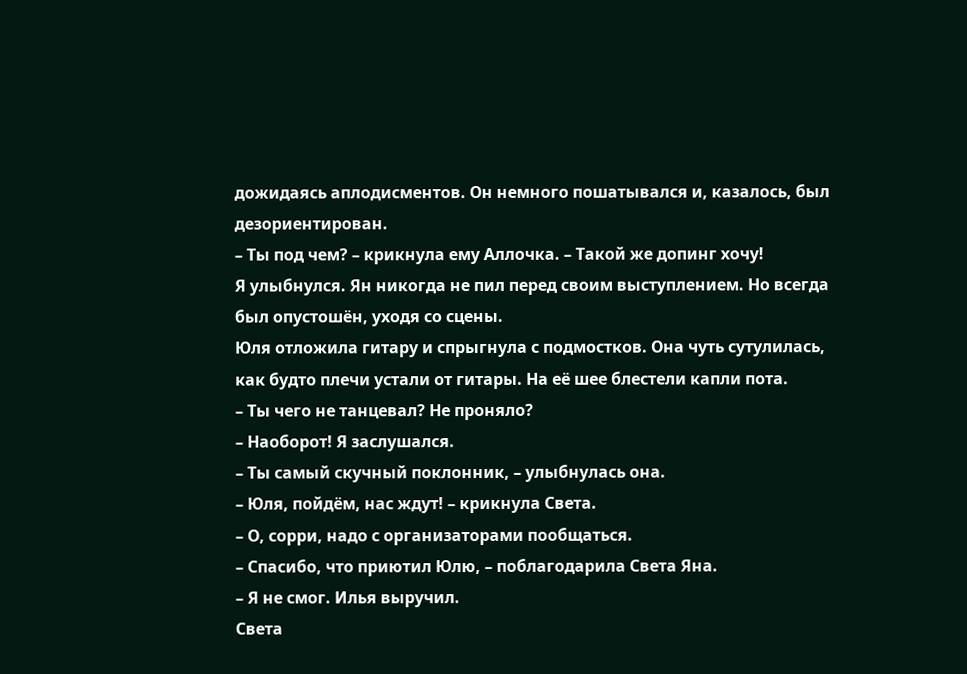дожидаясь аплодисментов. Он немного пошатывался и, казалось, был дезориентирован.
– Ты под чем? – крикнула ему Аллочка. – Такой же допинг хочу!
Я улыбнулся. Ян никогда не пил перед своим выступлением. Но всегда был опустошён, уходя со сцены.
Юля отложила гитару и спрыгнула с подмостков. Она чуть сутулилась, как будто плечи устали от гитары. На её шее блестели капли пота.
– Ты чего не танцевал? Не проняло?
– Наоборот! Я заслушался.
– Ты самый скучный поклонник, – улыбнулась она.
– Юля, пойдём, нас ждут! – крикнула Света.
– О, сорри, надо с организаторами пообщаться.
– Спасибо, что приютил Юлю, – поблагодарила Света Яна.
– Я не смог. Илья выручил.
Света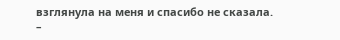взглянула на меня и спасибо не сказала.
–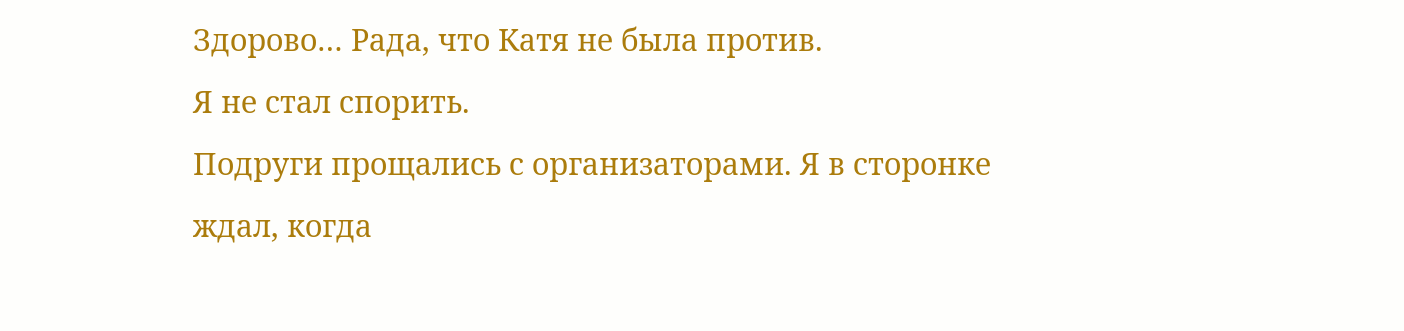Здорово… Рада, что Катя не была против.
Я не стал спорить.
Подруги прощались с организаторами. Я в сторонке ждал, когда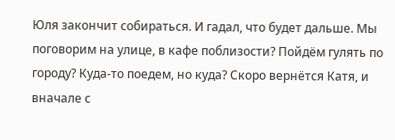Юля закончит собираться. И гадал, что будет дальше. Мы поговорим на улице, в кафе поблизости? Пойдём гулять по городу? Куда-то поедем, но куда? Скоро вернётся Катя, и вначале с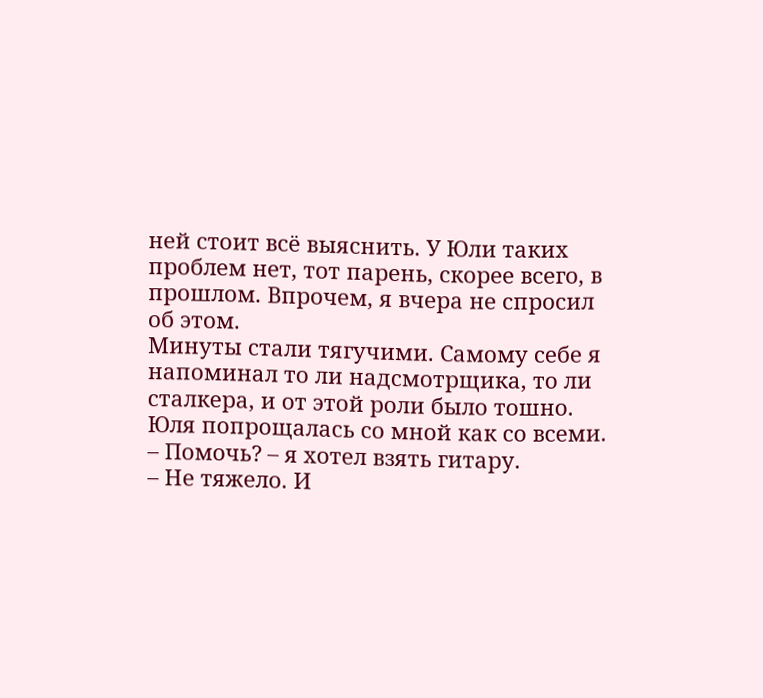ней стоит всё выяснить. У Юли таких проблем нет, тот парень, скорее всего, в прошлом. Впрочем, я вчера не спросил об этом.
Минуты стали тягучими. Самому себе я напоминал то ли надсмотрщика, то ли сталкера, и от этой роли было тошно.
Юля попрощалась со мной как со всеми.
– Помочь? – я хотел взять гитару.
– Не тяжело. И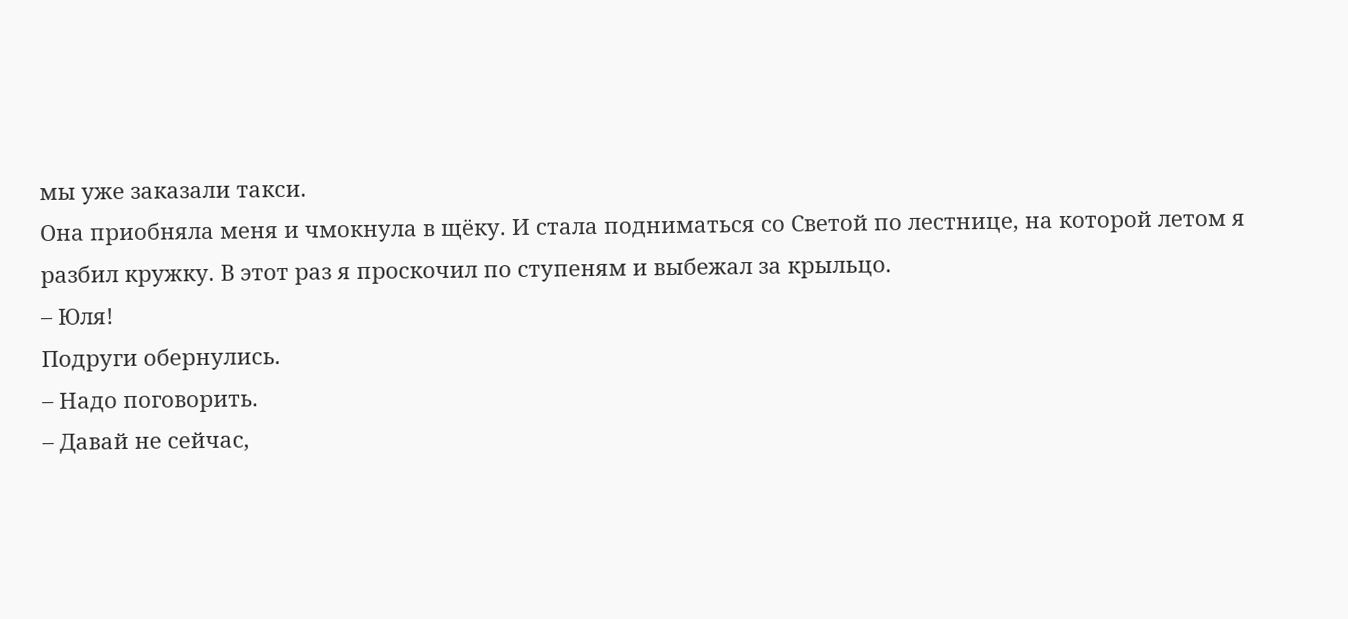мы уже заказали такси.
Она приобняла меня и чмокнула в щёку. И стала подниматься со Светой по лестнице, на которой летом я разбил кружку. В этот раз я проскочил по ступеням и выбежал за крыльцо.
– Юля!
Подруги обернулись.
– Надо поговорить.
– Давай не сейчас,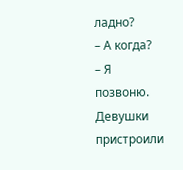ладно?
– А когда?
– Я позвоню.
Девушки пристроили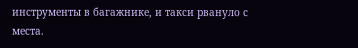инструменты в багажнике, и такси рвануло с места.